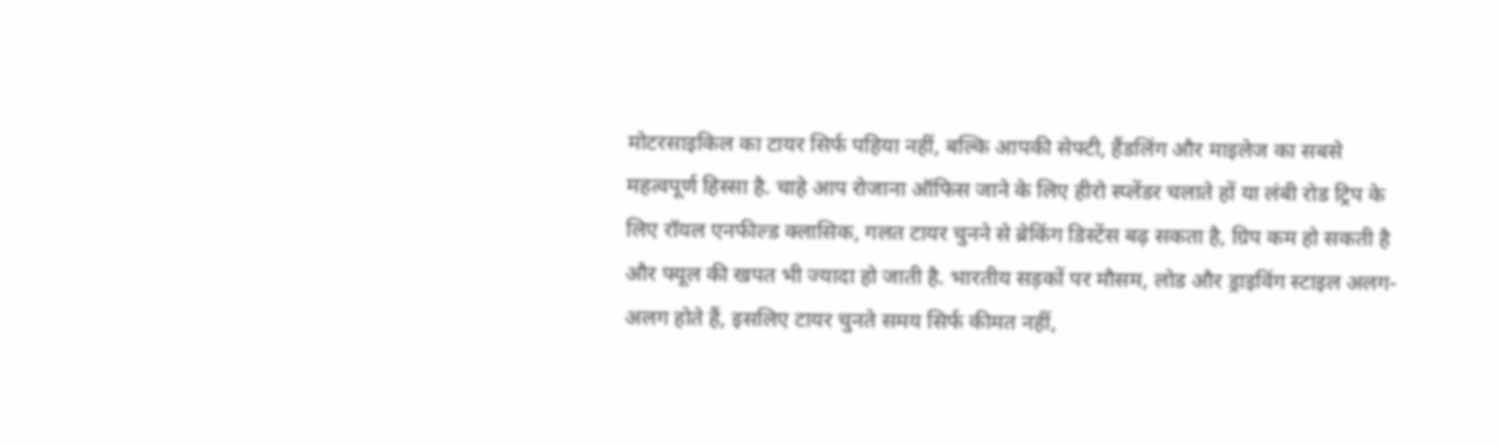मोटरसाइकिल का टायर सिर्फ पहिया नहीं, बल्कि आपकी सेफ्टी, हैंडलिंग और माइलेज का सबसे महत्वपूर्ण हिस्सा है. चाहे आप रोजाना ऑफिस जाने के लिए हीरो स्प्लेंडर चलाते हों या लंबी रोड ट्रिप के लिए रॉयल एनफील्ड क्लासिक, गलत टायर चुनने से ब्रेकिंग डिस्टेंस बढ़ सकता है, ग्रिप कम हो सकती है और फ्यूल की खपत भी ज्यादा हो जाती है. भारतीय सड़कों पर मौसम, लोड और ड्राइविंग स्टाइल अलग-अलग होते हैं, इसलिए टायर चुनते समय सिर्फ कीमत नहीं,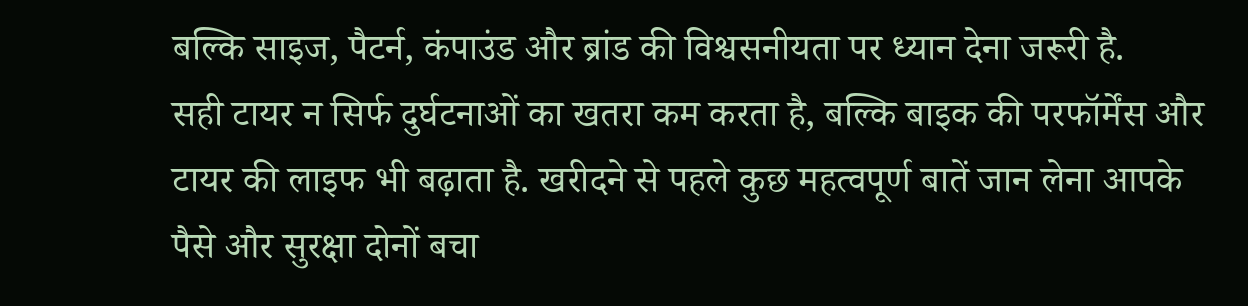बल्कि साइज, पैटर्न, कंपाउंड और ब्रांड की विश्वसनीयता पर ध्यान देना जरूरी है.
सही टायर न सिर्फ दुर्घटनाओं का खतरा कम करता है, बल्कि बाइक की परफॉर्मेंस और टायर की लाइफ भी बढ़ाता है. खरीदने से पहले कुछ महत्वपूर्ण बातें जान लेना आपके पैसे और सुरक्षा दोनों बचा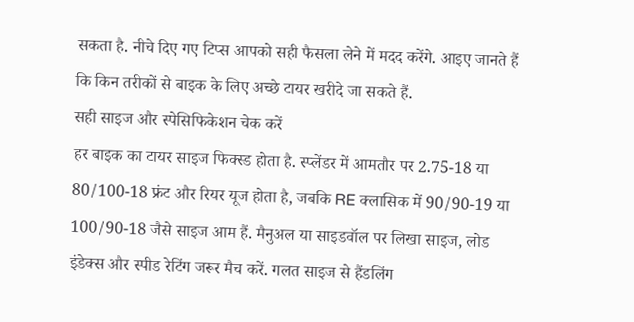सकता है. नीचे दिए गए टिप्स आपको सही फैसला लेने में मदद करेंगे. आइए जानते हैं कि किन तरीकों से बाइक के लिए अच्छे टायर खरीदे जा सकते हैं.
सही साइज और स्पेसिफिकेशन चेक करें
हर बाइक का टायर साइज फिक्स्ड होता है. स्प्लेंडर में आमतौर पर 2.75-18 या 80/100-18 फ्रंट और रियर यूज होता है, जबकि RE क्लासिक में 90/90-19 या 100/90-18 जैसे साइज आम हैं. मैनुअल या साइडवॉल पर लिखा साइज, लोड इंडेक्स और स्पीड रेटिंग जरूर मैच करें. गलत साइज से हैंडलिंग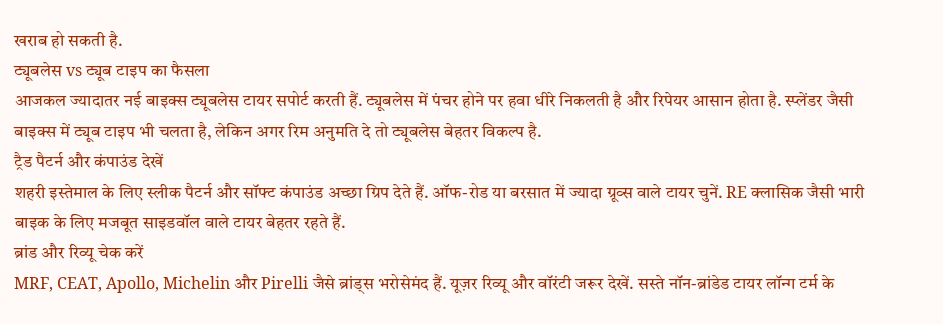खराब हो सकती है.
ट्यूबलेस vs ट्यूब टाइप का फैसला
आजकल ज्यादातर नई बाइक्स ट्यूबलेस टायर सपोर्ट करती हैं. ट्यूबलेस में पंचर होने पर हवा धीरे निकलती है और रिपेयर आसान होता है. स्प्लेंडर जैसी बाइक्स में ट्यूब टाइप भी चलता है, लेकिन अगर रिम अनुमति दे तो ट्यूबलेस बेहतर विकल्प है.
ट्रैड पैटर्न और कंपाउंड देखें
शहरी इस्तेमाल के लिए स्लीक पैटर्न और सॉफ्ट कंपाउंड अच्छा ग्रिप देते हैं. ऑफ-रोड या बरसात में ज्यादा ग्रूव्स वाले टायर चुनें. RE क्लासिक जैसी भारी बाइक के लिए मजबूत साइडवॉल वाले टायर बेहतर रहते हैं.
ब्रांड और रिव्यू चेक करें
MRF, CEAT, Apollo, Michelin और Pirelli जैसे ब्रांड्स भरोसेमंद हैं. यूज़र रिव्यू और वॉरंटी जरूर देखें. सस्ते नॉन-ब्रांडेड टायर लॉन्ग टर्म के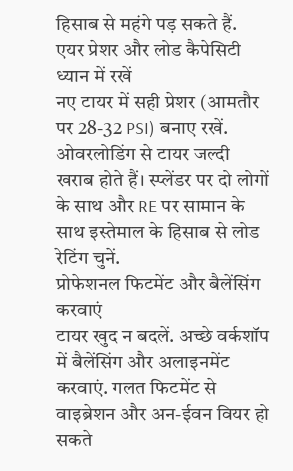हिसाब से महंगे पड़ सकते हैं.
एयर प्रेशर और लोड कैपेसिटी ध्यान में रखें
नए टायर में सही प्रेशर (आमतौर पर 28-32 PSI) बनाए रखें. ओवरलोडिंग से टायर जल्दी खराब होते हैं। स्प्लेंडर पर दो लोगों के साथ और RE पर सामान के साथ इस्तेमाल के हिसाब से लोड रेटिंग चुनें.
प्रोफेशनल फिटमेंट और बैलेंसिंग करवाएं
टायर खुद न बदलें. अच्छे वर्कशॉप में बैलेंसिंग और अलाइनमेंट करवाएं. गलत फिटमेंट से वाइब्रेशन और अन-ईवन वियर हो सकते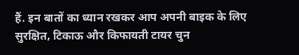हैं. इन बातों का ध्यान रखकर आप अपनी बाइक के लिए सुरक्षित, टिकाऊ और किफायती टायर चुन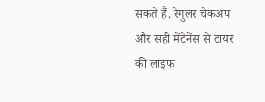सकते हैं. रेगुलर चेकअप और सही मेंटेनेंस से टायर की लाइफ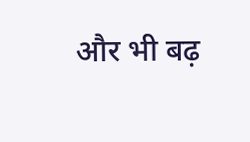और भी बढ़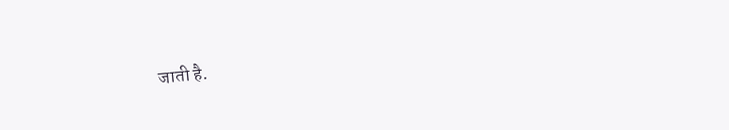जाती है.